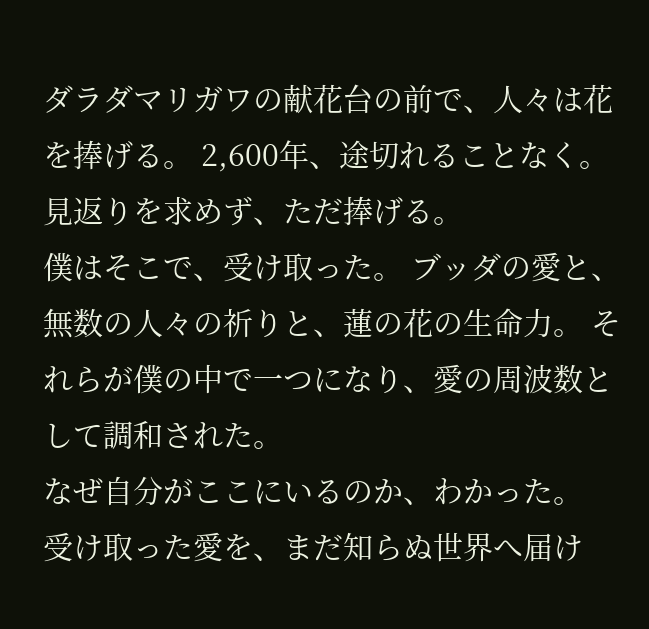ダラダマリガワの献花台の前で、人々は花を捧げる。 2,600年、途切れることなく。 見返りを求めず、ただ捧げる。
僕はそこで、受け取った。 ブッダの愛と、無数の人々の祈りと、蓮の花の生命力。 それらが僕の中で一つになり、愛の周波数として調和された。
なぜ自分がここにいるのか、わかった。
受け取った愛を、まだ知らぬ世界へ届け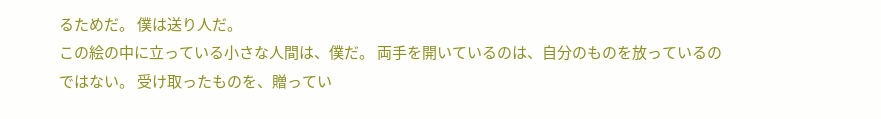るためだ。 僕は送り人だ。
この絵の中に立っている小さな人間は、僕だ。 両手を開いているのは、自分のものを放っているのではない。 受け取ったものを、贈ってい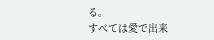る。
すべては愛で出来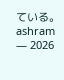ている。
ashram — 2026